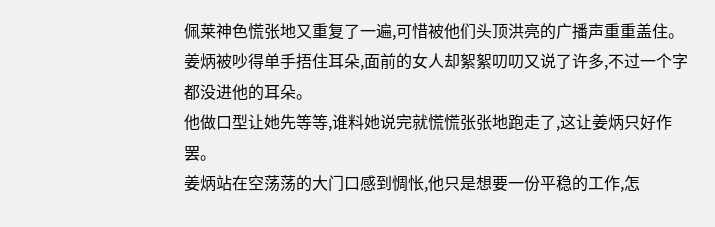佩莱神色慌张地又重复了一遍,可惜被他们头顶洪亮的广播声重重盖住。
姜炳被吵得单手捂住耳朵,面前的女人却絮絮叨叨又说了许多,不过一个字都没进他的耳朵。
他做口型让她先等等,谁料她说完就慌慌张张地跑走了,这让姜炳只好作罢。
姜炳站在空荡荡的大门口感到惆怅,他只是想要一份平稳的工作,怎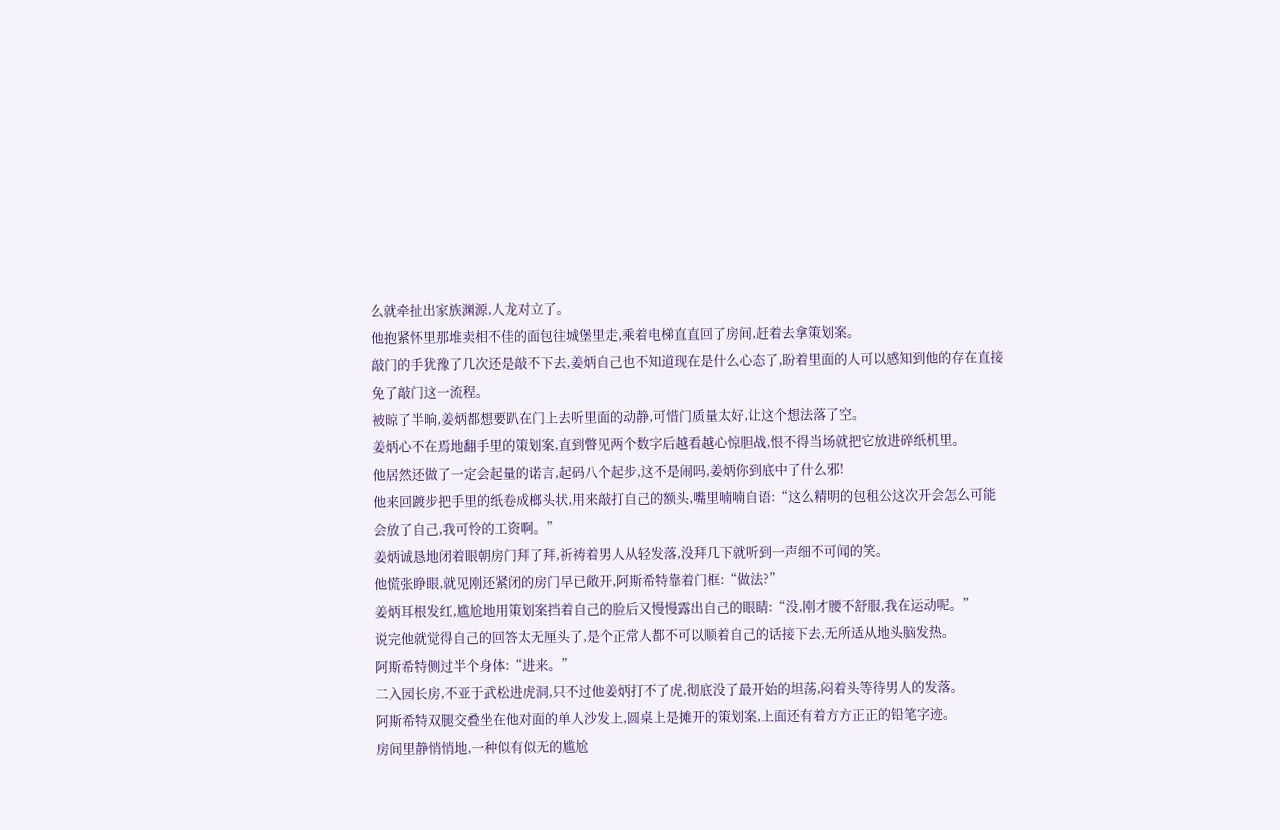么就牵扯出家族渊源,人龙对立了。
他抱紧怀里那堆卖相不佳的面包往城堡里走,乘着电梯直直回了房间,赶着去拿策划案。
敲门的手犹豫了几次还是敲不下去,姜炳自己也不知道现在是什么心态了,盼着里面的人可以感知到他的存在直接免了敲门这一流程。
被晾了半晌,姜炳都想要趴在门上去听里面的动静,可惜门质量太好,让这个想法落了空。
姜炳心不在焉地翻手里的策划案,直到瞥见两个数字后越看越心惊胆战,恨不得当场就把它放进碎纸机里。
他居然还做了一定会起量的诺言,起码八个起步,这不是闹吗,姜炳你到底中了什么邪!
他来回踱步把手里的纸卷成榔头状,用来敲打自己的额头,嘴里喃喃自语:“这么精明的包租公这次开会怎么可能会放了自己,我可怜的工资啊。”
姜炳诚恳地闭着眼朝房门拜了拜,祈祷着男人从轻发落,没拜几下就听到一声细不可闻的笑。
他慌张睁眼,就见刚还紧闭的房门早已敞开,阿斯希特靠着门框:“做法?”
姜炳耳根发红,尴尬地用策划案挡着自己的脸后又慢慢露出自己的眼睛:“没,刚才腰不舒服,我在运动呢。”
说完他就觉得自己的回答太无厘头了,是个正常人都不可以顺着自己的话接下去,无所适从地头脑发热。
阿斯希特侧过半个身体:“进来。”
二入园长房,不亚于武松进虎洞,只不过他姜炳打不了虎,彻底没了最开始的坦荡,闷着头等待男人的发落。
阿斯希特双腿交叠坐在他对面的单人沙发上,圆桌上是摊开的策划案,上面还有着方方正正的铅笔字迹。
房间里静悄悄地,一种似有似无的尴尬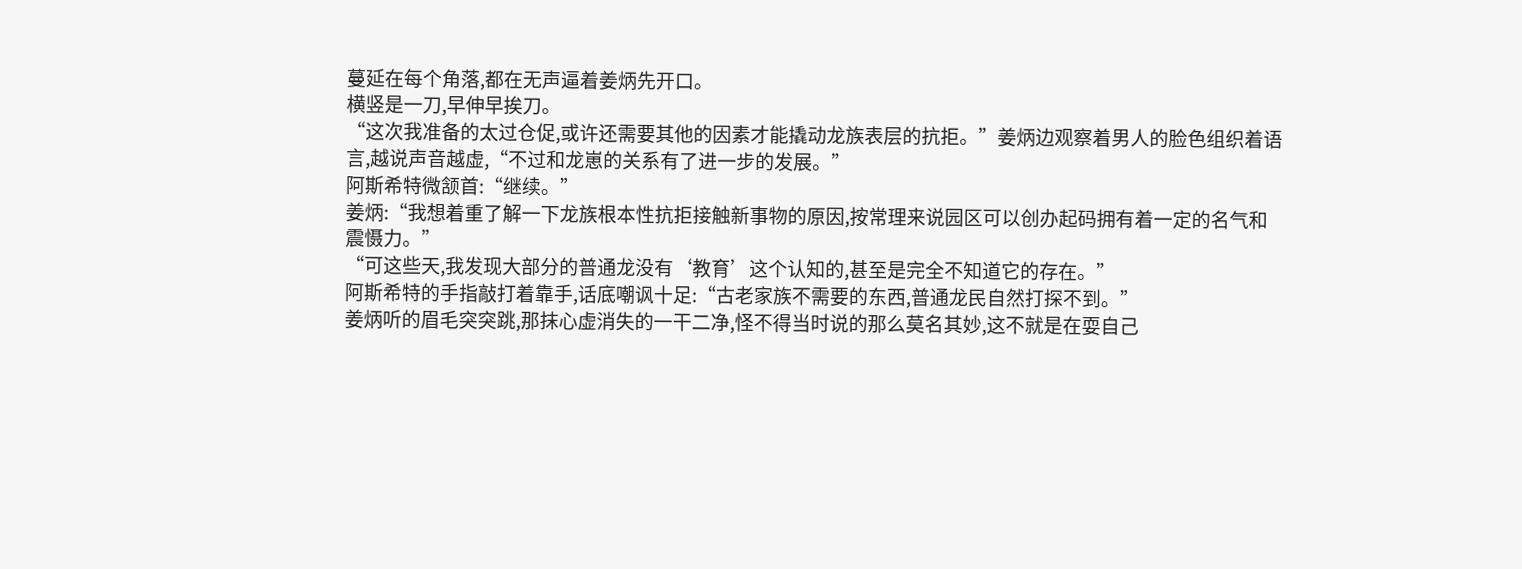蔓延在每个角落,都在无声逼着姜炳先开口。
横竖是一刀,早伸早挨刀。
“这次我准备的太过仓促,或许还需要其他的因素才能撬动龙族表层的抗拒。”姜炳边观察着男人的脸色组织着语言,越说声音越虚,“不过和龙崽的关系有了进一步的发展。”
阿斯希特微颔首:“继续。”
姜炳:“我想着重了解一下龙族根本性抗拒接触新事物的原因,按常理来说园区可以创办起码拥有着一定的名气和震慑力。”
“可这些天,我发现大部分的普通龙没有‘教育’这个认知的,甚至是完全不知道它的存在。”
阿斯希特的手指敲打着靠手,话底嘲讽十足:“古老家族不需要的东西,普通龙民自然打探不到。”
姜炳听的眉毛突突跳,那抹心虚消失的一干二净,怪不得当时说的那么莫名其妙,这不就是在耍自己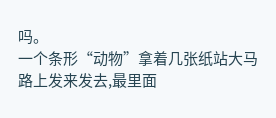吗。
一个条形“动物”拿着几张纸站大马路上发来发去,最里面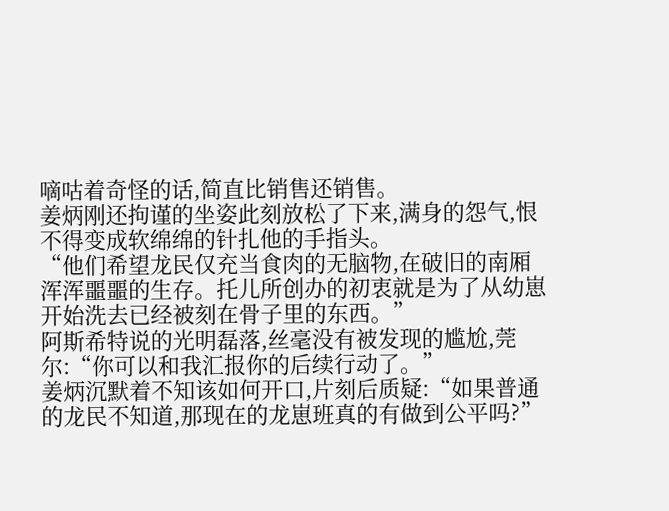嘀咕着奇怪的话,简直比销售还销售。
姜炳刚还拘谨的坐姿此刻放松了下来,满身的怨气,恨不得变成软绵绵的针扎他的手指头。
“他们希望龙民仅充当食肉的无脑物,在破旧的南厢浑浑噩噩的生存。托儿所创办的初衷就是为了从幼崽开始洗去已经被刻在骨子里的东西。”
阿斯希特说的光明磊落,丝毫没有被发现的尴尬,莞尔:“你可以和我汇报你的后续行动了。”
姜炳沉默着不知该如何开口,片刻后质疑:“如果普通的龙民不知道,那现在的龙崽班真的有做到公平吗?”